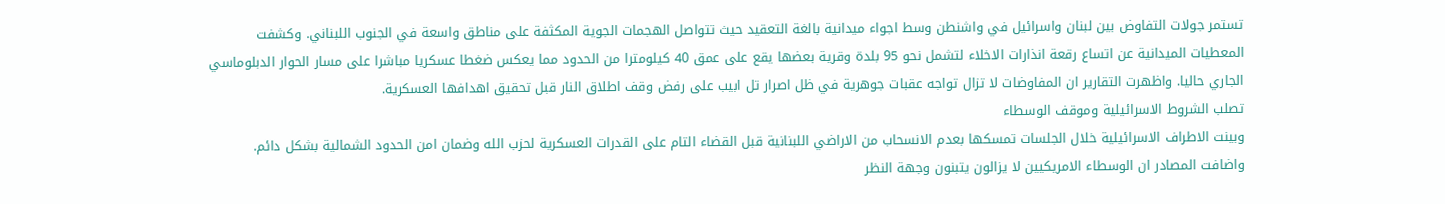تستمر جولات التفاوض بين لبنان واسرائيل في واشنطن وسط اجواء ميدانية بالغة التعقيد حيث تتواصل الهجمات الجوية المكثفة على مناطق واسعة في الجنوب اللبناني. وكشفت المعطيات الميدانية عن اتساع رقعة انذارات الاخلاء لتشمل نحو 95 بلدة وقرية بعضها يقع على عمق 40 كيلومترا من الحدود مما يعكس ضغطا عسكريا مباشرا على مسار الحوار الدبلوماسي الجاري حاليا. واظهرت التقارير ان المفاوضات لا تزال تواجه عقبات جوهرية في ظل اصرار تل ابيب على رفض وقف اطلاق النار قبل تحقيق اهدافها العسكرية.
تصلب الشروط الاسرائيلية وموقف الوسطاء
وبينت الاطراف الاسرائيلية خلال الجلسات تمسكها بعدم الانسحاب من الاراضي اللبنانية قبل القضاء التام على القدرات العسكرية لحزب الله وضمان امن الحدود الشمالية بشكل دائم. واضافت المصادر ان الوسطاء الامريكيين لا يزالون يتبنون وجهة النظر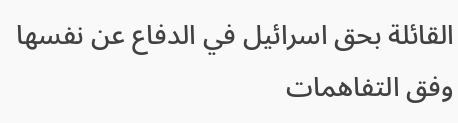القائلة بحق اسرائيل في الدفاع عن نفسها وفق التفاهمات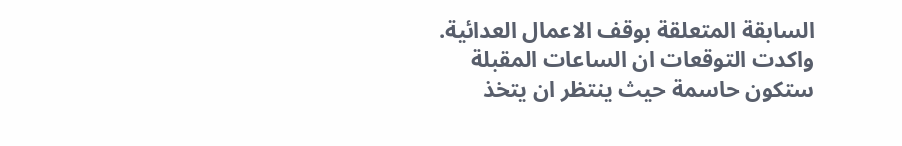السابقة المتعلقة بوقف الاعمال العدائية. واكدت التوقعات ان الساعات المقبلة ستكون حاسمة حيث ينتظر ان يتخذ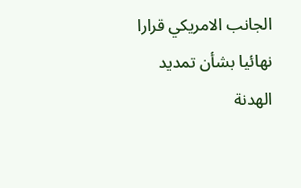الجانب الامريكي قرارا نهائيا بشأن تمديد الهدنة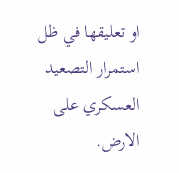او تعليقها في ظل استمرار التصعيد العسكري على الارض.